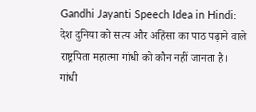Gandhi Jayanti Speech Idea in Hindi: देश दुनिया को सत्य और अहिंसा का पाठ पढ़ाने वाले राष्ट्रपिता महात्मा गांधी को कौन नहीं जानता है। गांधी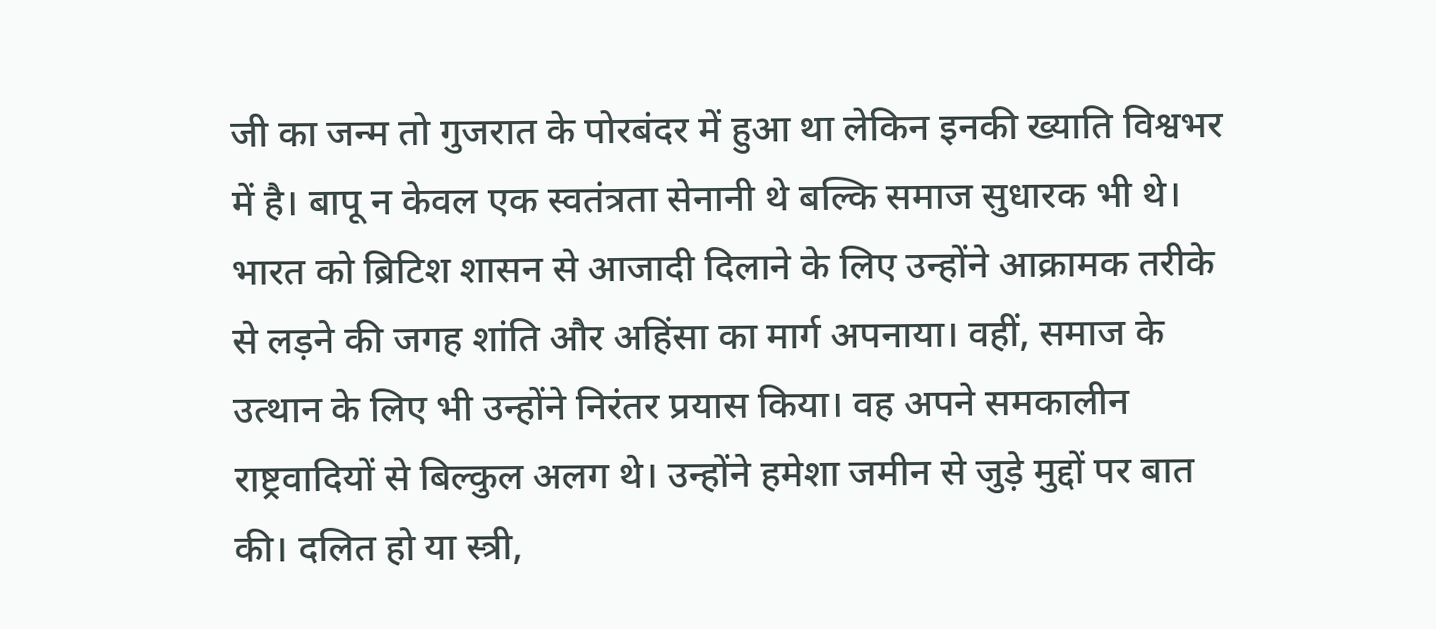जी का जन्म तो गुजरात के पोरबंदर में हुआ था लेकिन इनकी ख्याति विश्वभर में है। बापू न केवल एक स्वतंत्रता सेनानी थे बल्कि समाज सुधारक भी थे। भारत को ब्रिटिश शासन से आजादी दिलाने के लिए उन्होंने आक्रामक तरीके से लड़ने की जगह शांति और अहिंसा का मार्ग अपनाया। वहीं, समाज के उत्थान के लिए भी उन्होंने निरंतर प्रयास किया। वह अपने समकालीन राष्ट्रवादियों से बिल्कुल अलग थे। उन्होंने हमेशा जमीन से जुड़े मुद्दों पर बात की। दलित हो या स्त्री,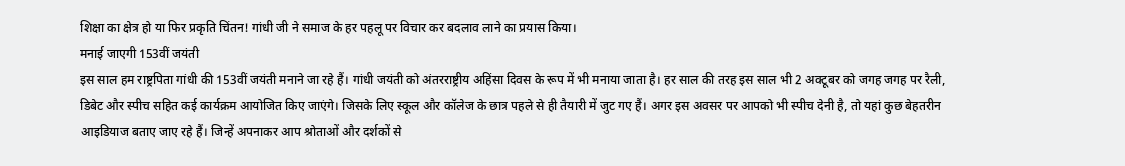शिक्षा का क्षेत्र हो या फिर प्रकृति चिंतन! गांधी जी ने समाज के हर पहलू पर विचार कर बदलाव लाने का प्रयास किया।
मनाई जाएगी 153वीं जयंती
इस साल हम राष्ट्रपिता गांधी की 153वीं जयंती मनाने जा रहे हैं। गांधी जयंती को अंतरराष्ट्रीय अहिंसा दिवस के रूप में भी मनाया जाता है। हर साल की तरह इस साल भी 2 अक्टूबर को जगह जगह पर रैली, डिबेट और स्पीच सहित कई कार्यक्रम आयोजित किए जाएंगे। जिसके लिए स्कूल और कॉलेज के छात्र पहले से ही तैयारी में जुट गए हैं। अगर इस अवसर पर आपको भी स्पीच देनी है, तो यहां कुछ बेहतरीन आइडियाज बताए जाए रहे हैं। जिन्हें अपनाकर आप श्रोताओं और दर्शकों से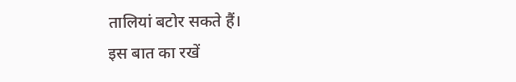तालियां बटोर सकते हैं।
इस बात का रखें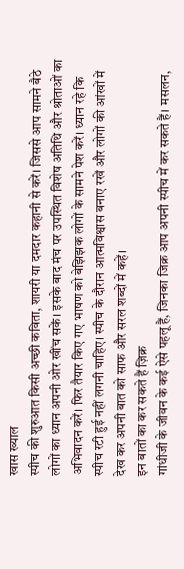खास ख्याल
स्पीच की शुरुआत किसी अच्छी कविता, शायरी या दमदार कहानी से करें। जिससे आप सामने बैठे लोगों का ध्यान अपनी ओर खींच सकें। इसके बाद मंच पर उपस्थित विशेष अतिथि और श्रोताओं का अभिवादन करें। फिर तैयार किए गए भाषण को बेझिझक लोगों के सामने पेश करें। ध्यान रहे कि स्पीच रटी हुई नहीं लगनी चाहिए। स्पीच के दौरान आत्मविश्वास बनाए रखें और लोगों की आंखों में देख कर अपनी बात को साफ और सरल शब्दों में कहें।
इन बातों का कर सकते हैं ज़िक्र
गांधीजी के जीवन के कई ऐसे पहलू हैं, जिनका जिक्र आप अपनी स्पीच में कर सकते हैं। मसलन,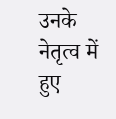उनके नेतृत्व में हुए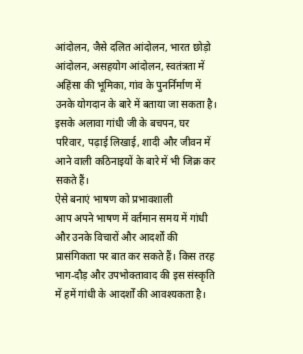आंदोलन, जैसे दलित आंदोलन, भारत छोड़ो आंदोलन, असहयोग आंदोलन, स्वतंत्रता में अहिंसा की भूमिका, गांव के पुनर्निर्माण में उनके योगदान के बारे में बताया जा सकता है। इसके अलावा गांधी जी के बचपन, घर परिवार, पढ़ाई लिखाई, शादी और जीवन में आने वाली कठिनाइयों के बारे में भी जिक्र कर सकते हैं।
ऐसे बनाएं भाषण को प्रभावशाली
आप अपने भाषण में वर्तमान समय में गांधी और उनके विचारों और आदर्शों की प्रासंगिकता पर बात कर सकते हैं। किस तरह भाग-दौड़ और उपभोक्तावाद की इस संस्कृति में हमें गांधी के आदर्शों की आवश्यकता है।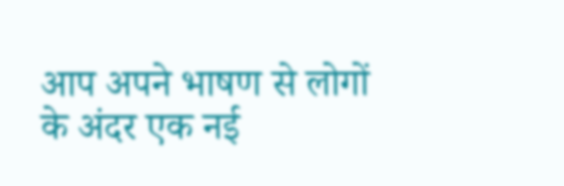आप अपने भाषण से लोगों के अंदर एक नई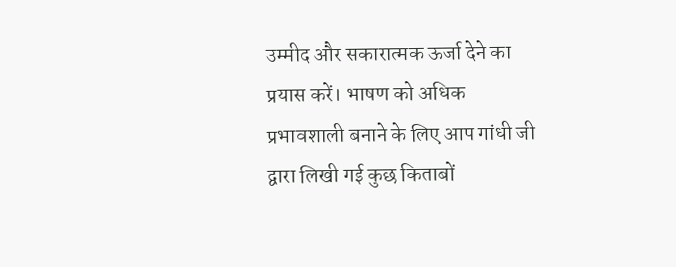उम्मीद और सकारात्मक ऊर्जा देने का प्रयास करें। भाषण को अधिक प्रभावशाली बनाने के लिए आप गांधी जी द्वारा लिखी गई कुछ किताबों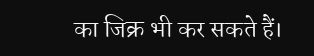का जिक्र भी कर सकते हैं।